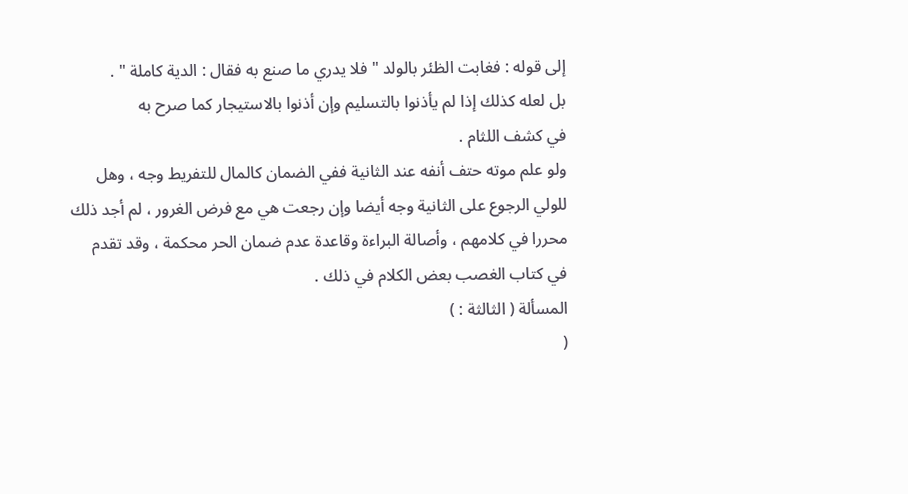إلى قوله : فغابت الظئر بالولد " فلا يدري ما صنع به فقال : الدية كاملة " .
بل لعله كذلك إذا لم يأذنوا بالتسليم وإن أذنوا بالاستيجار كما صرح به
في كشف اللثام .
ولو علم موته حتف أنفه عند الثانية ففي الضمان كالمال للتفريط وجه ، وهل
للولي الرجوع على الثانية وجه أيضا وإن رجعت هي مع فرض الغرور ، لم أجد ذلك
محررا في كلامهم ، وأصالة البراءة وقاعدة عدم ضمان الحر محكمة ، وقد تقدم
في كتاب الغصب بعض الكلام في ذلك .
المسألة ( الثالثة : )
(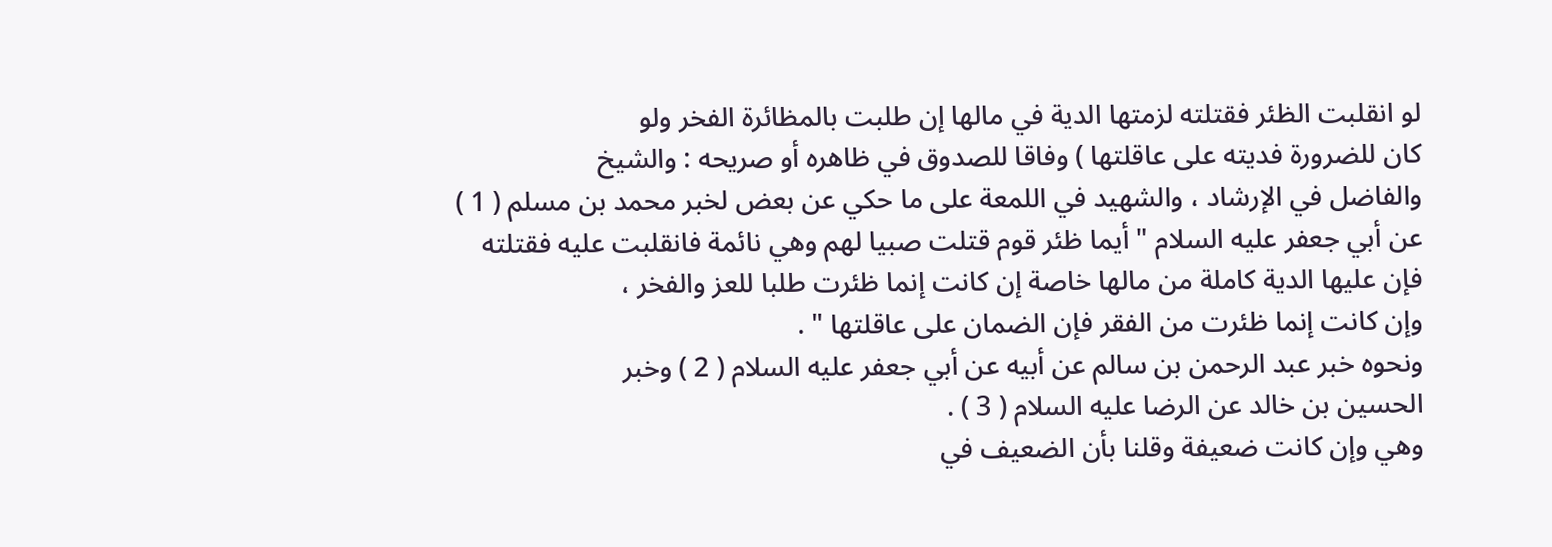لو انقلبت الظئر فقتلته لزمتها الدية في مالها إن طلبت بالمظائرة الفخر ولو
كان للضرورة فديته على عاقلتها ) وفاقا للصدوق في ظاهره أو صريحه : والشيخ
والفاضل في الإرشاد ، والشهيد في اللمعة على ما حكي عن بعض لخبر محمد بن مسلم ( 1 )
عن أبي جعفر عليه السلام " أيما ظئر قوم قتلت صبيا لهم وهي نائمة فانقلبت عليه فقتلته
فإن عليها الدية كاملة من مالها خاصة إن كانت إنما ظئرت طلبا للعز والفخر ،
وإن كانت إنما ظئرت من الفقر فإن الضمان على عاقلتها " .
ونحوه خبر عبد الرحمن بن سالم عن أبيه عن أبي جعفر عليه السلام ( 2 ) وخبر
الحسين بن خالد عن الرضا عليه السلام ( 3 ) .
وهي وإن كانت ضعيفة وقلنا بأن الضعيف في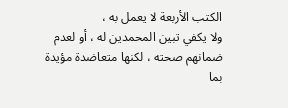الكتب الأربعة لا يعمل به ،
ولا يكفي تبين المحمدين له ، أو لعدم ضمانهم صحته ، لكنها متعاضدة مؤيدة بما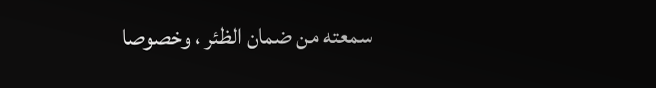سمعته من ضمان الظئر ، وخصوصا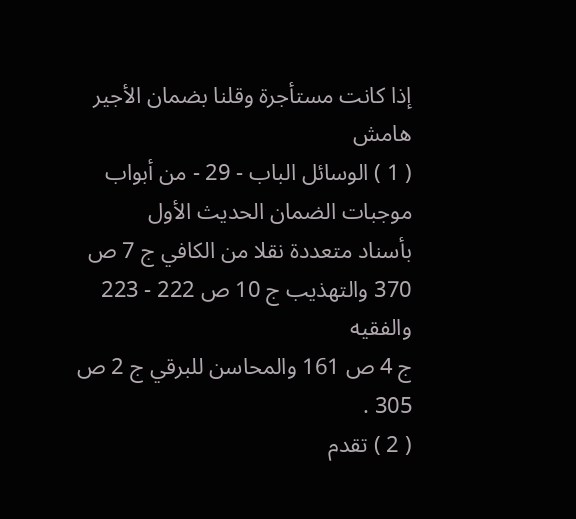إذا كانت مستأجرة وقلنا بضمان الأجير
هامش
( 1 ) الوسائل الباب - 29 - من أبواب موجبات الضمان الحديث الأول
بأسناد متعددة نقلا من الكافي ج 7 ص 370 والتهذيب ج 10 ص 222 - 223 والفقيه
ج 4 ص 161 والمحاسن للبرقي ج 2 ص 305 .
( 2 ) تقدم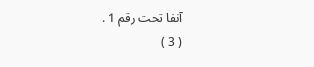آنفا تحت رقم 1 .
( 3 )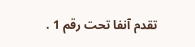تقدم آنفا تحت رقم 1 .